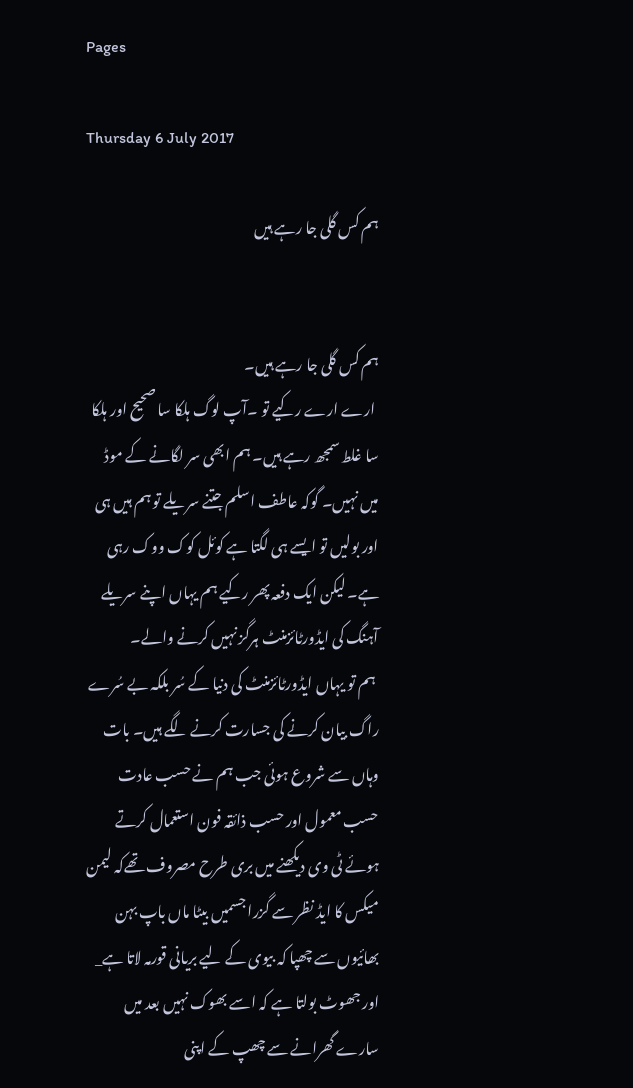Pages

Thursday 6 July 2017

ہم کس گلی جا رہے ہیں


ہم کس گلی جا رہے ہیں۔
 ارے ارے رکیے تو ۔آپ لوگ ہلکا سا صحیح اور ہلکا سا غلط سمجھ رہے ہیں۔ ہم ابھی سر لگانے کے موڈ میں نہیں۔ گوکہ عاطف اسلم جتنے سریلے تو ہم ہیں ہی اور بولیں تو ایسے ہی لگتا ہے کوئل کوک ووک رہی ہے۔ لیکن ایک دفعہ پھر رکیے ہم یہاں اپنے سریلے آہنگ کی ایڈورٹائزمنٹ ہرگز نہیں کرنے والے۔
 ہم تو یہاں ایڈورٹائزمنٹ کی دنیا کے سُر بلکہ بے سُرے راگ بیان کرنے کی جسارت کرنے لگے ہیں۔ بات وہاں سے شروع ہوئی جب ہم نے حسب عادت حسب معمول اور حسب ذائقہ فون استعمال کرتے ہوئے ٹی وی دیکھنے میں بری طرح مصروف تھےکہ لیمن میکس کا ایڈ نظر سے گزرا جسمیں بیٹا ماں باپ بہن بھائیوں سے چھپا کہ بیوی کے لیے بریانی قورمہ لاتا ہے_ اور جھوٹ بولتا ہے کہ اسے بھوک نہیں بعد میں ‍ سارے گھرانے سے چھپ کے اپنی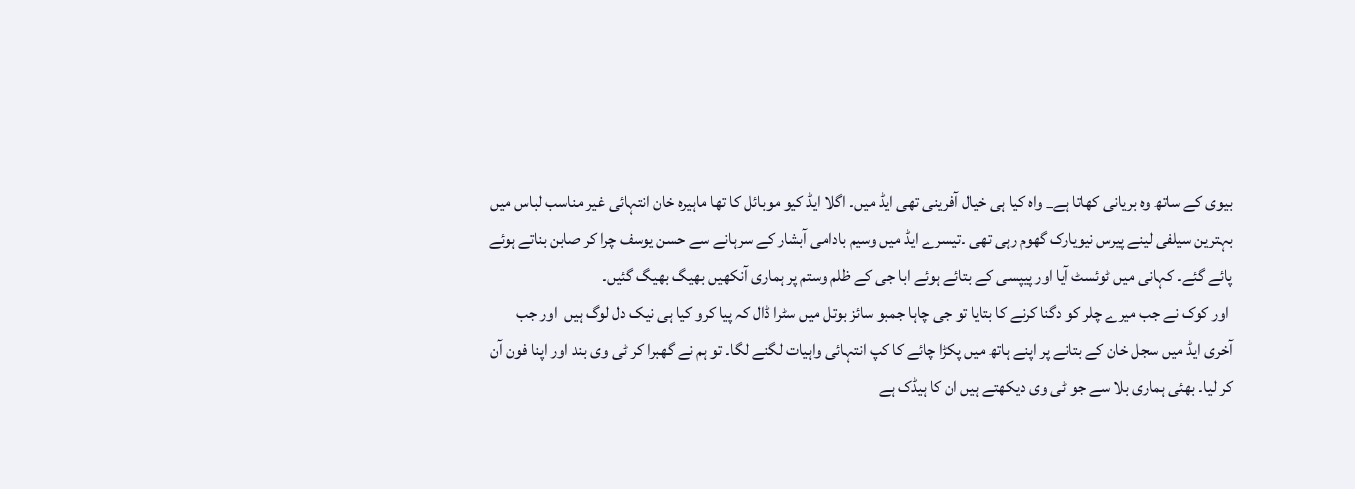بیوی کے ساتھ وہ بریانی کھاتا ہے_ واہ کیا ہی خیال آفرینی تھی ایڈ میں۔ اگلا ایڈ کیو موبائل کا تھا ماہیرہ خان انتہائی غیر مناسب لباس میں بہترین سیلفی لینے پیرس نیویارک گھوم رہی تھی ۔تیسرے ایڈ میں وسیم بادامی آبشار کے سرہانے سے حسن یوسف چرا کر صابن بناتے ہوئے پائے گئے۔ کہانی میں ٹوئسٹ آیا اور پیپسی کے بتائے ہوئے ابا جی کے ظلم وستم پر ہماری آنکھیں بھیگ بھیگ گئیں۔
 اور کوک نے جب میرے چلر کو دگنا کرنے کا بتایا تو جی چاہا جمبو سائز بوتل میں سٹرا ڈال کہ پیا کرو کیا ہی نیک دل لوگ ہیں  اور جب آخری ایڈ میں سجل خان کے بتانے پر اپنے ہاتھ میں پکڑا چائے کا کپ انتہائی واہیات لگنے لگا۔ تو ہم نے گھبرا کر ٹی وی بند اور اپنا فون آن کر لیا۔ بھئی ہماری بلا سے جو ٹی وی دیکھتے ہیں ان کا ہیڈک ہے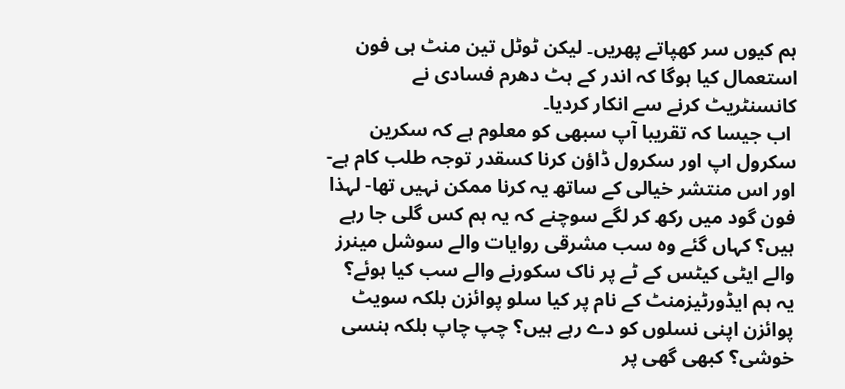ہم کیوں سر کھپاتے پھریں۔ لیکن ٹوٹل تین منٹ ہی فون استعمال کیا ہوگا کہ اندر کے ہٹ دھرم فسادی نے کانسنٹریٹ کرنے سے انکار کردیا۔
 اب جیسا کہ تقریبا آپ سبھی کو معلوم ہے کہ سکرین سکرول اپ اور سکرول ڈاؤن کرنا کسقدر توجہ طلب کام ہے- اور اس منتشر خیالی کے ساتھ یہ کرنا ممکن نہیں تھا- لہذا فون گود میں رکھ کر لگے سوچنے کہ یہ ہم کس گلی جا رہے ہیں؟ کہاں گئے وہ سب مشرقی روایات والے سوشل مینرز والے ایٹی کیٹس کے ٹے پر ناک سکورنے والے سب کیا ہوئے؟ یہ ہم ایڈورٹیزمنٹ کے نام پر کیا سلو پوائزن بلکہ سویٹ پوائزن اپنی نسلوں کو دے رہے ہیں؟ چپ چاپ بلکہ ہنسی خوشی؟ کبھی گھی پر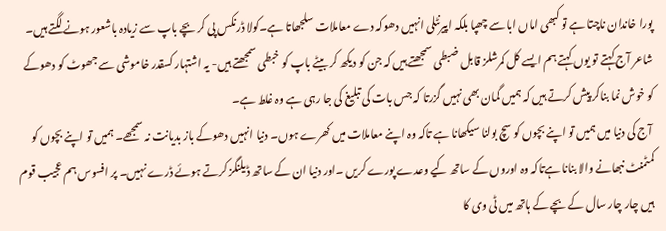پورا خاندان ناچتا ہے تو کبھی اماں ابا سے چھپا بلکہ اپیرنٹلی انہیں دھوکہ دے معاملات سلجھاتا ہے۔کولا ڈرنکس پی کر بچے باپ سے زیادہ باشعور ہونے لگتے ہیں۔ شاعر آج کہتے تو یوں کہتے ہم ایسے کل کمرشلز قابل ضبطی سمجھتے ہیں کہ جن کو دیکھ کر بیٹے باپ کو خبطی سمجھتے ہیں- یہ اشتہار کسقدر خاموشی سے جھوٹ کو دھوکے کو خوش نما بناکر پیش کرتے ہیں کہ ہمیں گمان بھی نہیں گزرتا کہ جس بات کی تبلیغ کی جا رہی ہے وہ غلط ہے۔
 آج کی دنیا میں ہمیں تو اپنے بچوں کو سچ بولنا سیکھانا ہے تاکہ وہ اپنے معاملات میں کھرے ہوں۔ دنیا انہیں دھوکے باز بدیانت نہ سمجھے۔ ہمیں تو اپنے بچوں کو کمٹمنٹ نبھانے والا بنانا ہےتاکہ وہ اوروں کے ساتھ کیے وعدے پورے کریں ۔اور دنیا ان کے ساتھ ڈیلنگز کرتے ہوئے ڈرے نہیں۔ پر افسوس ہم عجیب قوم ہیں چار چار سال کے بچے کے ہاتھ میں ٹی وی کا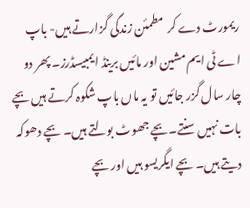ریمورٹ دے کر  مطمئن زندگی گزارتے ہیں- باپ اے ٹی ایم مشین اور مائیں برینڈ ایمبیسڈرز۔ پھر دو چار سال گزر جائیں تو یہ ماں باپ شکوہ کرتے ہیں بچے بات نہیں سنتے۔بچے جھوٹ بولتے ہیں۔ بچے دھوکہ دیتے ہیں۔ بچے ایگریسو ہیں اور بچے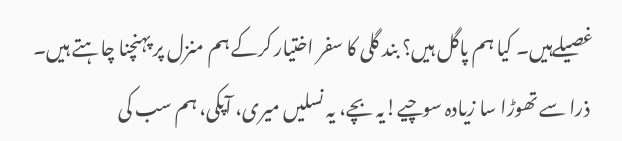غصیلےہیں۔ کیا ہم پاگل ہیں؟ بند گلی کا سفر اختیار کرکے ہم منزل پر پہنچنا چاہتے ہیں۔
 ذرا سے تھوڑا سا زیادہ سوچیے!یہ بچے، یہ نسلیں میری، آپکی، ہم سب کی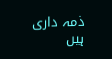ذمہ داری ہیں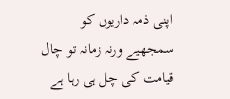اپنی ذمہ داریوں کو سمجھیے ورنہ زمانہ تو چال قیامت کی چل ہی رہا ہے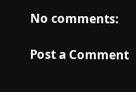No comments:

Post a Comment